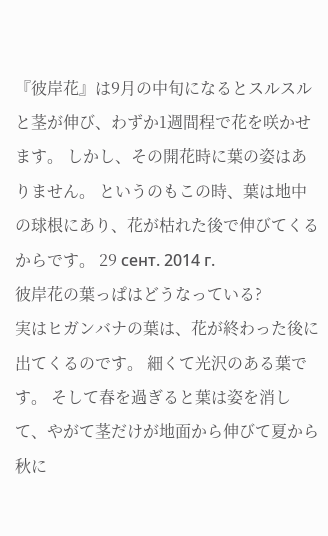『彼岸花』は9月の中旬になるとスルスルと茎が伸び、わずか1週間程で花を咲かせます。 しかし、その開花時に葉の姿はありません。 というのもこの時、葉は地中の球根にあり、花が枯れた後で伸びてくるからです。 29 сент. 2014 г.
彼岸花の葉っぱはどうなっている?
実はヒガンバナの葉は、花が終わった後に出てくるのです。 細くて光沢のある葉です。 そして春を過ぎると葉は姿を消して、やがて茎だけが地面から伸びて夏から秋に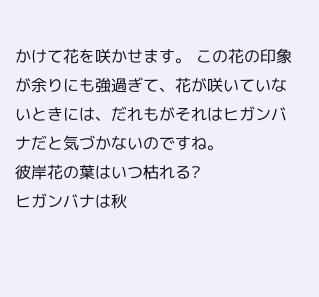かけて花を咲かせます。 この花の印象が余りにも強過ぎて、花が咲いていないときには、だれもがそれはヒガンバナだと気づかないのですね。
彼岸花の葉はいつ枯れる?
ヒガンバナは秋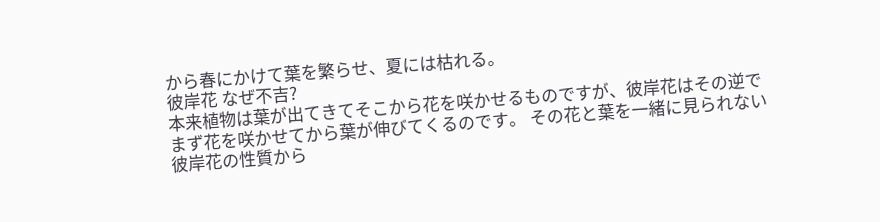から春にかけて葉を繁らせ、夏には枯れる。
彼岸花 なぜ不吉?
本来植物は葉が出てきてそこから花を咲かせるものですが、彼岸花はその逆でまず花を咲かせてから葉が伸びてくるのです。 その花と葉を一緒に見られない彼岸花の性質から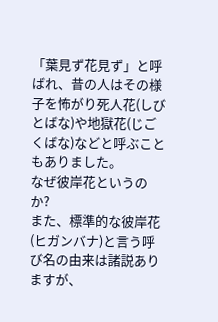「葉見ず花見ず」と呼ばれ、昔の人はその様子を怖がり死人花(しびとばな)や地獄花(じごくばな)などと呼ぶこともありました。
なぜ彼岸花というのか?
また、標準的な彼岸花(ヒガンバナ)と言う呼び名の由来は諸説ありますが、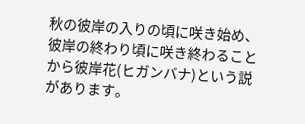秋の彼岸の入りの頃に咲き始め、彼岸の終わり頃に咲き終わることから彼岸花(ヒガンバナ)という説があります。